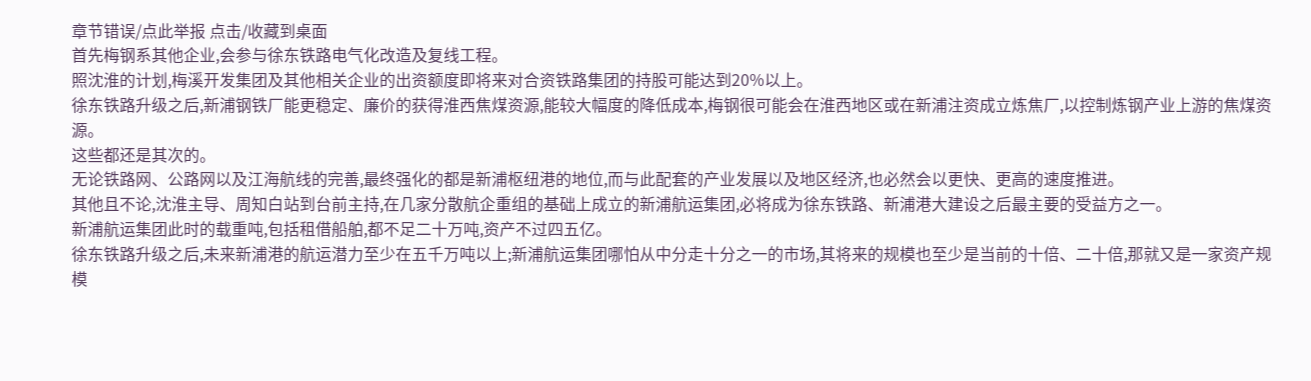章节错误/点此举报 点击/收藏到桌面
首先梅钢系其他企业,会参与徐东铁路电气化改造及复线工程。
照沈淮的计划,梅溪开发集团及其他相关企业的出资额度即将来对合资铁路集团的持股可能达到20%以上。
徐东铁路升级之后,新浦钢铁厂能更稳定、廉价的获得淮西焦煤资源,能较大幅度的降低成本,梅钢很可能会在淮西地区或在新浦注资成立炼焦厂,以控制炼钢产业上游的焦煤资源。
这些都还是其次的。
无论铁路网、公路网以及江海航线的完善,最终强化的都是新浦枢纽港的地位,而与此配套的产业发展以及地区经济,也必然会以更快、更高的速度推进。
其他且不论,沈淮主导、周知白站到台前主持,在几家分散航企重组的基础上成立的新浦航运集团,必将成为徐东铁路、新浦港大建设之后最主要的受益方之一。
新浦航运集团此时的载重吨,包括租借船舶,都不足二十万吨,资产不过四五亿。
徐东铁路升级之后,未来新浦港的航运潜力至少在五千万吨以上;新浦航运集团哪怕从中分走十分之一的市场,其将来的规模也至少是当前的十倍、二十倍,那就又是一家资产规模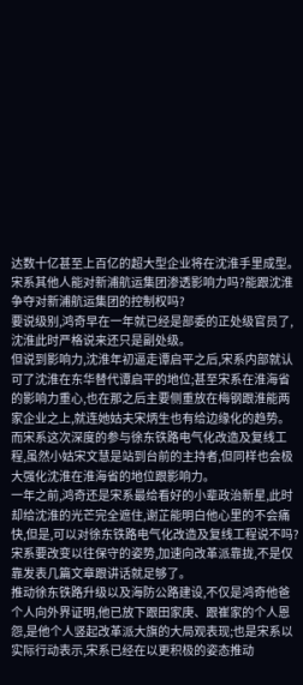达数十亿甚至上百亿的超大型企业将在沈淮手里成型。
宋系其他人能对新浦航运集团渗透影响力吗?能跟沈淮争夺对新浦航运集团的控制权吗?
要说级别,鸿奇早在一年就已经是部委的正处级官员了,沈淮此时严格说来还只是副处级。
但说到影响力,沈淮年初逼走谭启平之后,宋系内部就认可了沈淮在东华替代谭启平的地位;甚至宋系在淮海省的影响力重心,也在那之后主要侧重放在梅钢跟淮能两家企业之上,就连她姑夫宋炳生也有给边缘化的趋势。
而宋系这次深度的参与徐东铁路电气化改造及复线工程,虽然小姑宋文慧是站到台前的主持者,但同样也会极大强化沈淮在淮海省的地位跟影响力。
一年之前,鸿奇还是宋系最给看好的小辈政治新星,此时却给沈淮的光芒完全遮住,谢芷能明白他心里的不会痛快,但是,可以对徐东铁路电气化改造及复线工程说不吗?
宋系要改变以往保守的姿势,加速向改革派靠拢,不是仅靠发表几篇文章跟讲话就足够了。
推动徐东铁路升级以及海防公路建设,不仅是鸿奇他爸个人向外界证明,他已放下跟田家庚、跟崔家的个人恩怨,是他个人竖起改革派大旗的大局观表现;也是宋系以实际行动表示,宋系已经在以更积极的姿态推动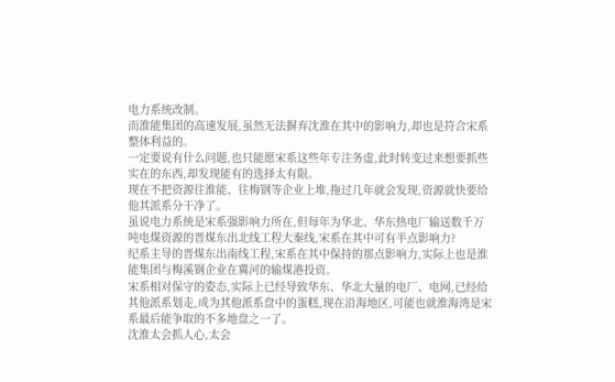电力系统改制。
而淮能集团的高速发展,虽然无法摒弃沈淮在其中的影响力,却也是符合宋系整体利益的。
一定要说有什么问题,也只能愿宋系这些年专注务虚,此时转变过来想要抓些实在的东西,却发现能有的选择太有限。
现在不把资源往淮能、往梅钢等企业上堆,拖过几年就会发现,资源就快要给他其派系分干净了。
虽说电力系统是宋系强影响力所在,但每年为华北、华东热电厂输送数千万吨电煤资源的晋煤东出北线工程大秦线,宋系在其中可有半点影响力?
纪系主导的晋煤东出南线工程,宋系在其中保持的那点影响力,实际上也是淮能集团与梅溪钢企业在冀河的输煤港投资。
宋系相对保守的姿态,实际上已经导致华东、华北大量的电厂、电网,已经给其他派系划走,成为其他派系盘中的蛋糕,现在沿海地区,可能也就淮海湾是宋系最后能争取的不多地盘之一了。
沈淮太会抓人心,太会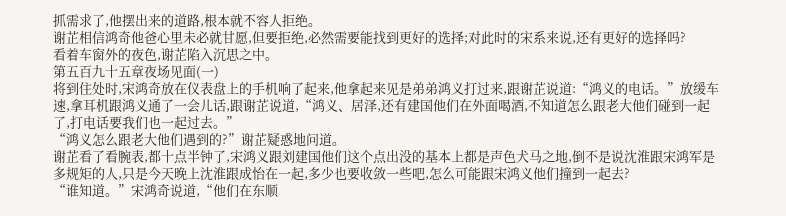抓需求了,他摆出来的道路,根本就不容人拒绝。
谢芷相信鸿奇他爸心里未必就甘愿,但要拒绝,必然需要能找到更好的选择;对此时的宋系来说,还有更好的选择吗?
看着车窗外的夜色,谢芷陷入沉思之中。
第五百九十五章夜场见面(一)
将到住处时,宋鸿奇放在仪表盘上的手机响了起来,他拿起来见是弟弟鸿义打过来,跟谢芷说道:“鸿义的电话。”放缓车速,拿耳机跟鸿义通了一会儿话,跟谢芷说道,“鸿义、居泽,还有建国他们在外面喝酒,不知道怎么跟老大他们碰到一起了,打电话要我们也一起过去。”
“鸿义怎么跟老大他们遇到的?”谢芷疑惑地问道。
谢芷看了看腕表,都十点半钟了,宋鸿义跟刘建国他们这个点出没的基本上都是声色犬马之地,倒不是说沈淮跟宋鸿军是多规矩的人,只是今天晚上沈淮跟成怡在一起,多少也要收敛一些吧,怎么可能跟宋鸿义他们撞到一起去?
“谁知道。”宋鸿奇说道,“他们在东顺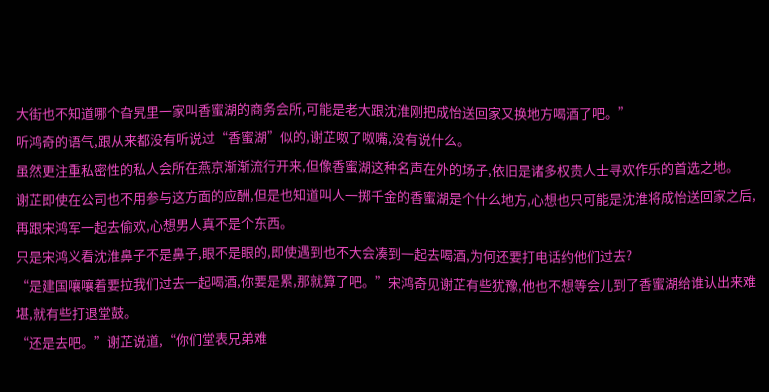大街也不知道哪个旮旯里一家叫香蜜湖的商务会所,可能是老大跟沈淮刚把成怡送回家又换地方喝酒了吧。”
听鸿奇的语气,跟从来都没有听说过“香蜜湖”似的,谢芷呶了呶嘴,没有说什么。
虽然更注重私密性的私人会所在燕京渐渐流行开来,但像香蜜湖这种名声在外的场子,依旧是诸多权贵人士寻欢作乐的首选之地。
谢芷即使在公司也不用参与这方面的应酬,但是也知道叫人一掷千金的香蜜湖是个什么地方,心想也只可能是沈淮将成怡送回家之后,再跟宋鸿军一起去偷欢,心想男人真不是个东西。
只是宋鸿义看沈淮鼻子不是鼻子,眼不是眼的,即使遇到也不大会凑到一起去喝酒,为何还要打电话约他们过去?
“是建国嚷嚷着要拉我们过去一起喝酒,你要是累,那就算了吧。”宋鸿奇见谢芷有些犹豫,他也不想等会儿到了香蜜湖给谁认出来难堪,就有些打退堂鼓。
“还是去吧。”谢芷说道,“你们堂表兄弟难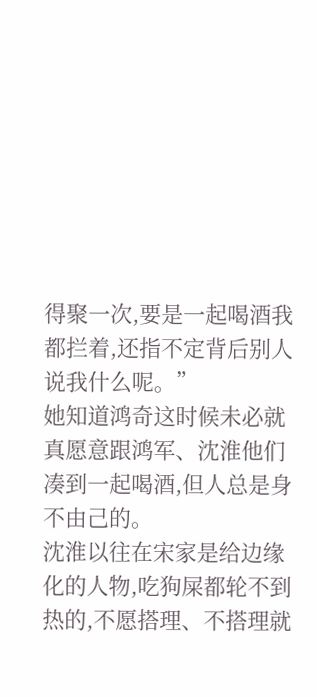得聚一次,要是一起喝酒我都拦着,还指不定背后别人说我什么呢。”
她知道鸿奇这时候未必就真愿意跟鸿军、沈淮他们凑到一起喝酒,但人总是身不由己的。
沈淮以往在宋家是给边缘化的人物,吃狗屎都轮不到热的,不愿搭理、不搭理就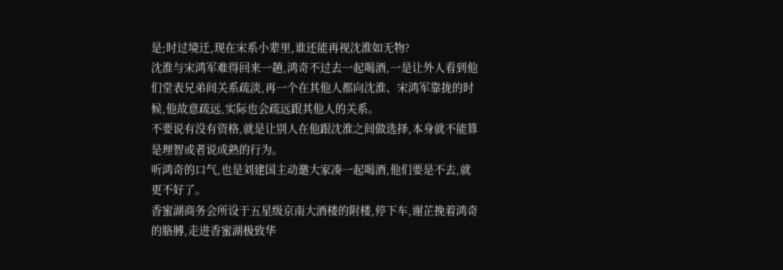是;时过境迁,现在宋系小辈里,谁还能再视沈淮如无物?
沈淮与宋鸿军难得回来一趟,鸿奇不过去一起喝酒,一是让外人看到他们堂表兄弟间关系疏淡,再一个在其他人都向沈淮、宋鸿军靠拢的时候,他故意疏远,实际也会疏远跟其他人的关系。
不要说有没有资格,就是让别人在他跟沈淮之间做选择,本身就不能算是理智或者说成熟的行为。
听鸿奇的口气,也是刘建国主动邀大家凑一起喝酒,他们要是不去,就更不好了。
香蜜湖商务会所设于五星级京南大酒楼的附楼,停下车,谢芷挽着鸿奇的胳膊,走进香蜜湖极致华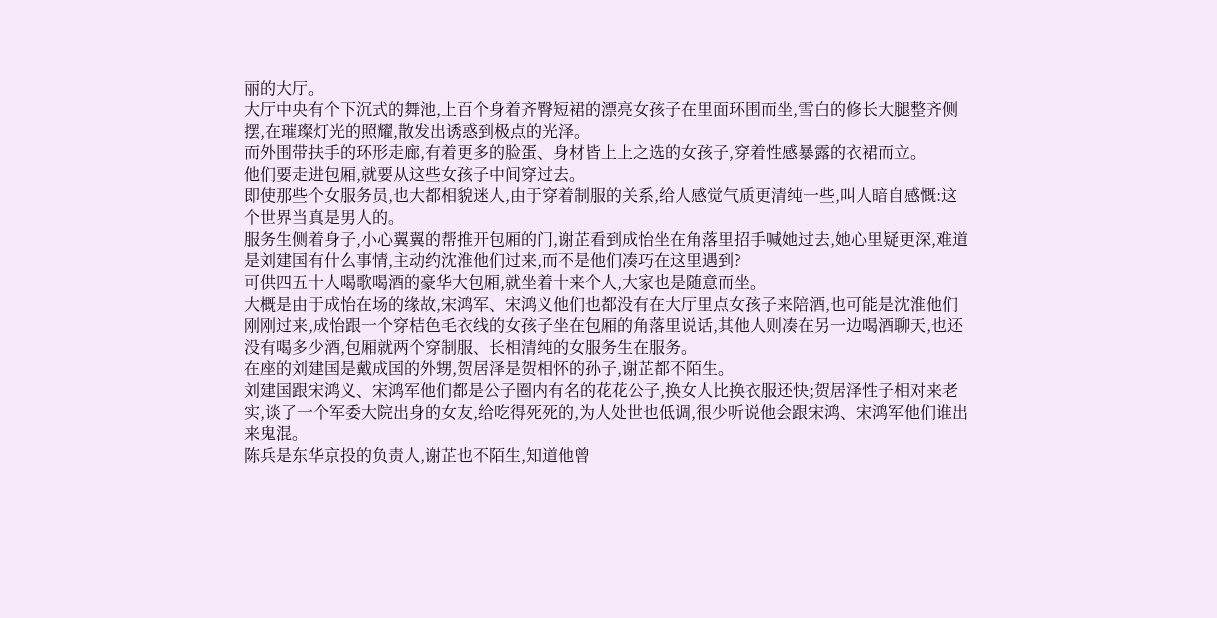丽的大厅。
大厅中央有个下沉式的舞池,上百个身着齐臀短裙的漂亮女孩子在里面环围而坐,雪白的修长大腿整齐侧摆,在璀璨灯光的照耀,散发出诱惑到极点的光泽。
而外围带扶手的环形走廊,有着更多的脸蛋、身材皆上上之选的女孩子,穿着性感暴露的衣裙而立。
他们要走进包厢,就要从这些女孩子中间穿过去。
即使那些个女服务员,也大都相貌迷人,由于穿着制服的关系,给人感觉气质更清纯一些,叫人暗自感慨:这个世界当真是男人的。
服务生侧着身子,小心翼翼的帮推开包厢的门,谢芷看到成怡坐在角落里招手喊她过去,她心里疑更深,难道是刘建国有什么事情,主动约沈淮他们过来,而不是他们凑巧在这里遇到?
可供四五十人喝歌喝酒的豪华大包厢,就坐着十来个人,大家也是随意而坐。
大概是由于成怡在场的缘故,宋鸿军、宋鸿义他们也都没有在大厅里点女孩子来陪酒,也可能是沈淮他们刚刚过来,成怡跟一个穿桔色毛衣线的女孩子坐在包厢的角落里说话,其他人则凑在另一边喝酒聊天,也还没有喝多少酒,包厢就两个穿制服、长相清纯的女服务生在服务。
在座的刘建国是戴成国的外甥,贺居泽是贺相怀的孙子,谢芷都不陌生。
刘建国跟宋鸿义、宋鸿军他们都是公子圈内有名的花花公子,换女人比换衣服还快;贺居泽性子相对来老实,谈了一个军委大院出身的女友,给吃得死死的,为人处世也低调,很少听说他会跟宋鸿、宋鸿军他们谁出来鬼混。
陈兵是东华京投的负责人,谢芷也不陌生,知道他曾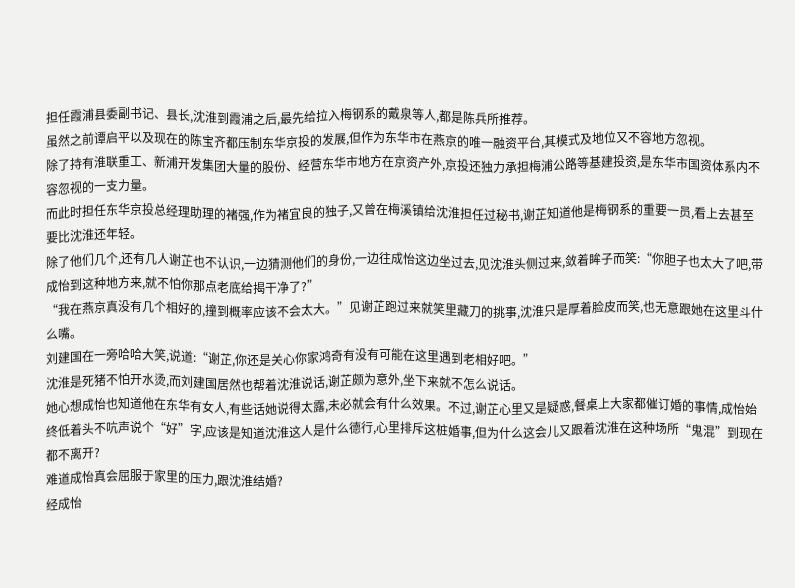担任霞浦县委副书记、县长,沈淮到霞浦之后,最先给拉入梅钢系的戴泉等人,都是陈兵所推荐。
虽然之前谭启平以及现在的陈宝齐都压制东华京投的发展,但作为东华市在燕京的唯一融资平台,其模式及地位又不容地方忽视。
除了持有淮联重工、新浦开发集团大量的股份、经营东华市地方在京资产外,京投还独力承担梅浦公路等基建投资,是东华市国资体系内不容忽视的一支力量。
而此时担任东华京投总经理助理的褚强,作为褚宜良的独子,又曾在梅溪镇给沈淮担任过秘书,谢芷知道他是梅钢系的重要一员,看上去甚至要比沈淮还年轻。
除了他们几个,还有几人谢芷也不认识,一边猜测他们的身份,一边往成怡这边坐过去,见沈淮头侧过来,敛着眸子而笑:“你胆子也太大了吧,带成怡到这种地方来,就不怕你那点老底给揭干净了?”
“我在燕京真没有几个相好的,撞到概率应该不会太大。”见谢芷跑过来就笑里藏刀的挑事,沈淮只是厚着脸皮而笑,也无意跟她在这里斗什么嘴。
刘建国在一旁哈哈大笑,说道:“谢芷,你还是关心你家鸿奇有没有可能在这里遇到老相好吧。”
沈淮是死猪不怕开水烫,而刘建国居然也帮着沈淮说话,谢芷颇为意外,坐下来就不怎么说话。
她心想成怡也知道他在东华有女人,有些话她说得太露,未必就会有什么效果。不过,谢芷心里又是疑惑,餐桌上大家都催订婚的事情,成怡始终低着头不吭声说个“好”字,应该是知道沈淮这人是什么德行,心里排斥这桩婚事,但为什么这会儿又跟着沈淮在这种场所“鬼混”到现在都不离开?
难道成怡真会屈服于家里的压力,跟沈淮结婚?
经成怡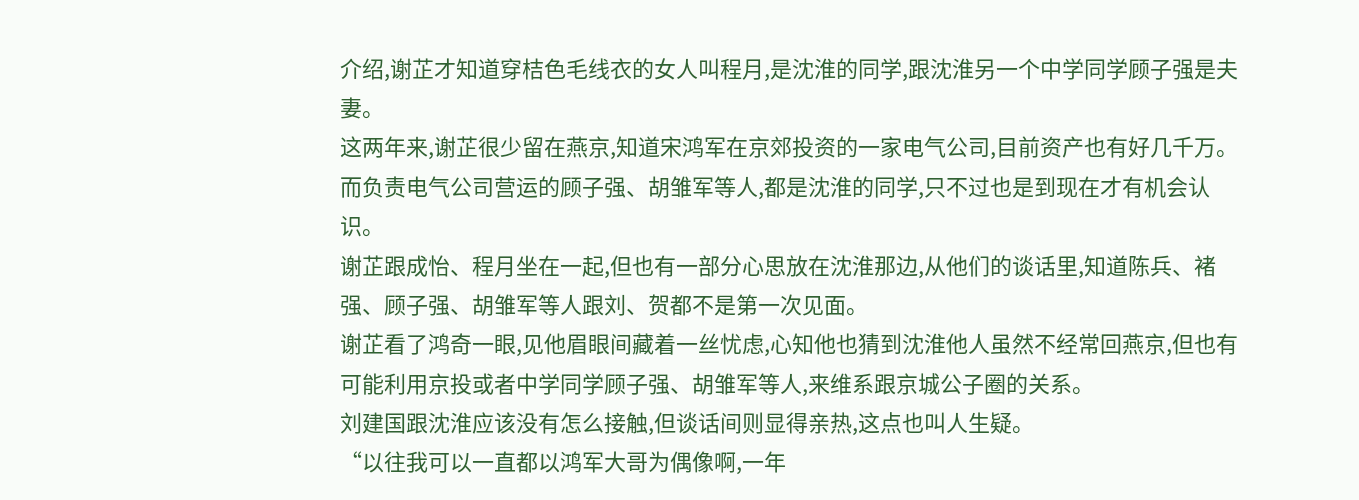介绍,谢芷才知道穿桔色毛线衣的女人叫程月,是沈淮的同学,跟沈淮另一个中学同学顾子强是夫妻。
这两年来,谢芷很少留在燕京,知道宋鸿军在京郊投资的一家电气公司,目前资产也有好几千万。而负责电气公司营运的顾子强、胡雏军等人,都是沈淮的同学,只不过也是到现在才有机会认识。
谢芷跟成怡、程月坐在一起,但也有一部分心思放在沈淮那边,从他们的谈话里,知道陈兵、褚强、顾子强、胡雏军等人跟刘、贺都不是第一次见面。
谢芷看了鸿奇一眼,见他眉眼间藏着一丝忧虑,心知他也猜到沈淮他人虽然不经常回燕京,但也有可能利用京投或者中学同学顾子强、胡雏军等人,来维系跟京城公子圈的关系。
刘建国跟沈淮应该没有怎么接触,但谈话间则显得亲热,这点也叫人生疑。
“以往我可以一直都以鸿军大哥为偶像啊,一年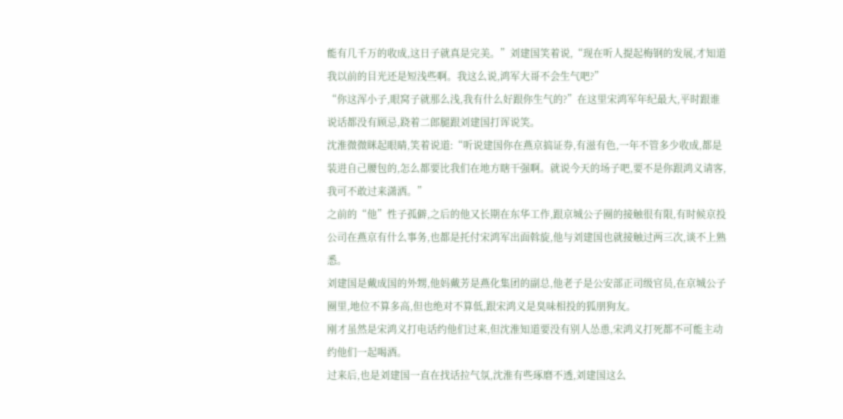能有几千万的收成,这日子就真是完美。”刘建国笑着说,“现在听人提起梅钢的发展,才知道我以前的目光还是短浅些啊。我这么说,鸿军大哥不会生气吧?”
“你这浑小子,眼窝子就那么浅,我有什么好跟你生气的?”在这里宋鸿军年纪最大,平时跟谁说话都没有顾忌,跷着二郎腿跟刘建国打诨说笑。
沈淮微微眯起眼睛,笑着说道:“听说建国你在燕京搞证券,有滋有色,一年不管多少收成,都是装进自己腰包的,怎么都要比我们在地方瞎干强啊。就说今天的场子吧,要不是你跟鸿义请客,我可不敢过来潇洒。”
之前的“他”性子孤僻,之后的他又长期在东华工作,跟京城公子圈的接触很有限,有时候京投公司在燕京有什么事务,也都是托付宋鸿军出面斡旋,他与刘建国也就接触过两三次,谈不上熟悉。
刘建国是戴成国的外甥,他妈戴芳是燕化集团的副总,他老子是公安部正司级官员,在京城公子圈里,地位不算多高,但也绝对不算低,跟宋鸿义是臭味相投的狐朋狗友。
刚才虽然是宋鸿义打电话约他们过来,但沈淮知道要没有别人怂恿,宋鸿义打死都不可能主动约他们一起喝酒。
过来后,也是刘建国一直在找话拉气氛,沈淮有些琢磨不透,刘建国这么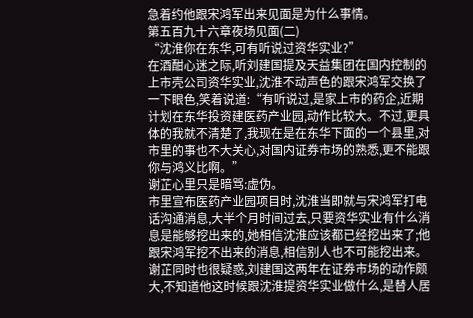急着约他跟宋鸿军出来见面是为什么事情。
第五百九十六章夜场见面(二)
“沈淮你在东华,可有听说过资华实业?”
在酒酣心迷之际,听刘建国提及天益集团在国内控制的上市壳公司资华实业,沈淮不动声色的跟宋鸿军交换了一下眼色,笑着说道:“有听说过,是家上市的药企,近期计划在东华投资建医药产业园,动作比较大。不过,更具体的我就不清楚了,我现在是在东华下面的一个县里,对市里的事也不大关心,对国内证券市场的熟悉,更不能跟你与鸿义比啊。”
谢芷心里只是暗骂:虚伪。
市里宣布医药产业园项目时,沈淮当即就与宋鸿军打电话沟通消息,大半个月时间过去,只要资华实业有什么消息是能够挖出来的,她相信沈淮应该都已经挖出来了;他跟宋鸿军挖不出来的消息,相信别人也不可能挖出来。
谢芷同时也很疑惑,刘建国这两年在证券市场的动作颇大,不知道他这时候跟沈淮提资华实业做什么,是替人居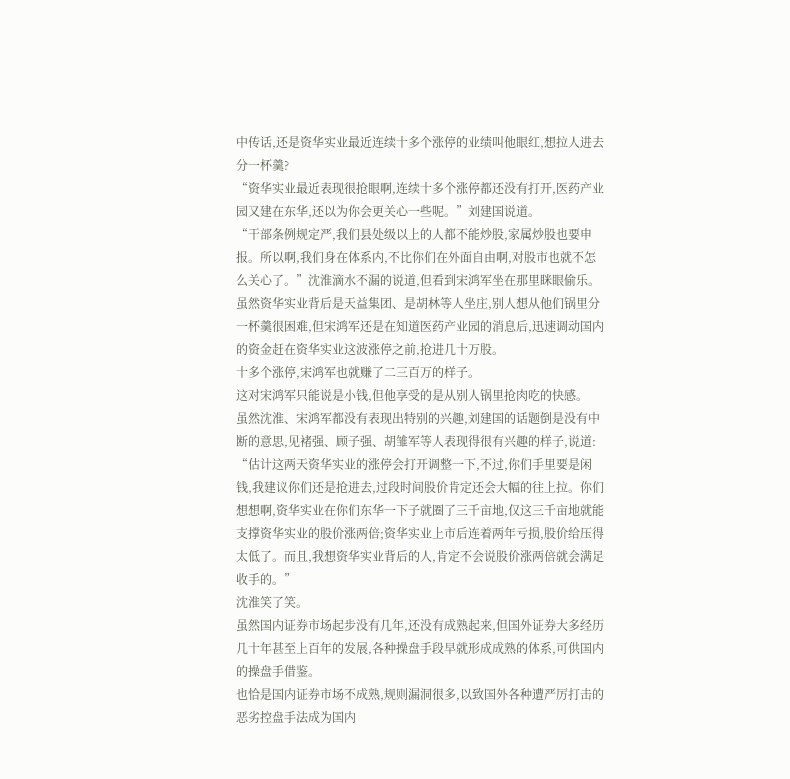中传话,还是资华实业最近连续十多个涨停的业绩叫他眼红,想拉人进去分一杯羹?
“资华实业最近表现很抢眼啊,连续十多个涨停都还没有打开,医药产业园又建在东华,还以为你会更关心一些呢。”刘建国说道。
“干部条例规定严,我们县处级以上的人都不能炒股,家属炒股也要申报。所以啊,我们身在体系内,不比你们在外面自由啊,对股市也就不怎么关心了。”沈淮滴水不漏的说道,但看到宋鸿军坐在那里眯眼偷乐。
虽然资华实业背后是天益集团、是胡林等人坐庄,别人想从他们锅里分一杯羹很困难,但宋鸿军还是在知道医药产业园的消息后,迅速调动国内的资金赶在资华实业这波涨停之前,抢进几十万股。
十多个涨停,宋鸿军也就赚了二三百万的样子。
这对宋鸿军只能说是小钱,但他享受的是从别人锅里抢肉吃的快感。
虽然沈淮、宋鸿军都没有表现出特别的兴趣,刘建国的话题倒是没有中断的意思,见褚强、顾子强、胡雏军等人表现得很有兴趣的样子,说道:
“估计这两天资华实业的涨停会打开调整一下,不过,你们手里要是闲钱,我建议你们还是抢进去,过段时间股价肯定还会大幅的往上拉。你们想想啊,资华实业在你们东华一下子就圈了三千亩地,仅这三千亩地就能支撑资华实业的股价涨两倍;资华实业上市后连着两年亏损,股价给压得太低了。而且,我想资华实业背后的人,肯定不会说股价涨两倍就会满足收手的。”
沈淮笑了笑。
虽然国内证券市场起步没有几年,还没有成熟起来,但国外证券大多经历几十年甚至上百年的发展,各种操盘手段早就形成成熟的体系,可供国内的操盘手借鉴。
也恰是国内证券市场不成熟,规则漏洞很多,以致国外各种遭严厉打击的恶劣控盘手法成为国内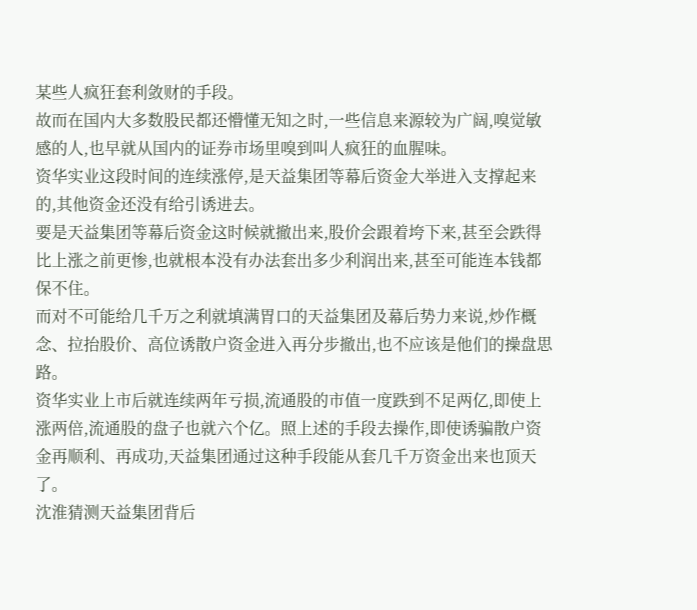某些人疯狂套利敛财的手段。
故而在国内大多数股民都还懵懂无知之时,一些信息来源较为广阔,嗅觉敏感的人,也早就从国内的证券市场里嗅到叫人疯狂的血腥味。
资华实业这段时间的连续涨停,是天益集团等幕后资金大举进入支撑起来的,其他资金还没有给引诱进去。
要是天益集团等幕后资金这时候就撤出来,股价会跟着垮下来,甚至会跌得比上涨之前更惨,也就根本没有办法套出多少利润出来,甚至可能连本钱都保不住。
而对不可能给几千万之利就填满胃口的天益集团及幕后势力来说,炒作概念、拉抬股价、高位诱散户资金进入再分步撤出,也不应该是他们的操盘思路。
资华实业上市后就连续两年亏损,流通股的市值一度跌到不足两亿,即使上涨两倍,流通股的盘子也就六个亿。照上述的手段去操作,即使诱骗散户资金再顺利、再成功,天益集团通过这种手段能从套几千万资金出来也顶天了。
沈淮猜测天益集团背后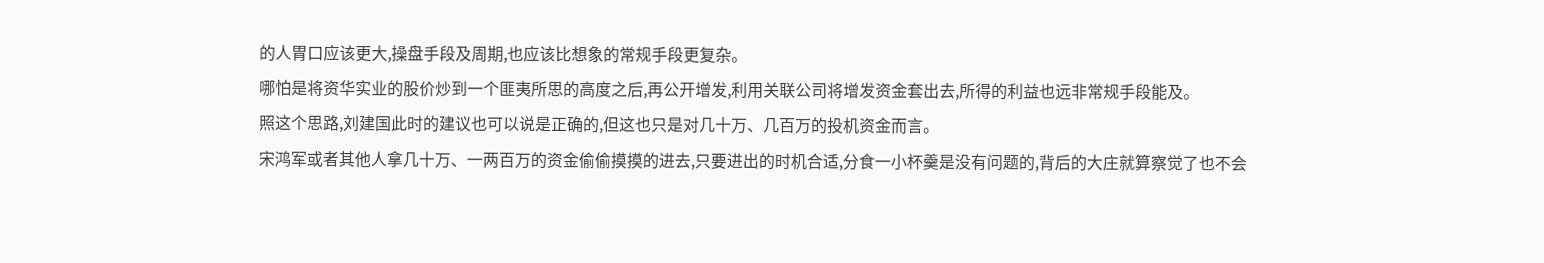的人胃口应该更大,操盘手段及周期,也应该比想象的常规手段更复杂。
哪怕是将资华实业的股价炒到一个匪夷所思的高度之后,再公开增发,利用关联公司将增发资金套出去,所得的利益也远非常规手段能及。
照这个思路,刘建国此时的建议也可以说是正确的,但这也只是对几十万、几百万的投机资金而言。
宋鸿军或者其他人拿几十万、一两百万的资金偷偷摸摸的进去,只要进出的时机合适,分食一小杯羹是没有问题的,背后的大庄就算察觉了也不会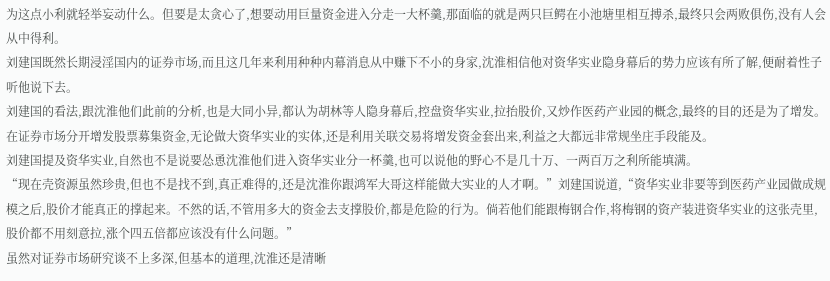为这点小利就轻举妄动什么。但要是太贪心了,想要动用巨量资金进入分走一大杯羹,那面临的就是两只巨鳄在小池塘里相互搏杀,最终只会两败俱伤,没有人会从中得利。
刘建国既然长期浸淫国内的证券市场,而且这几年来利用种种内幕消息从中赚下不小的身家,沈淮相信他对资华实业隐身幕后的势力应该有所了解,便耐着性子听他说下去。
刘建国的看法,跟沈淮他们此前的分析,也是大同小异,都认为胡林等人隐身幕后,控盘资华实业,拉抬股价,又炒作医药产业园的概念,最终的目的还是为了增发。
在证券市场分开增发股票募集资金,无论做大资华实业的实体,还是利用关联交易将增发资金套出来,利益之大都远非常规坐庄手段能及。
刘建国提及资华实业,自然也不是说要怂恿沈淮他们进入资华实业分一杯羹,也可以说他的野心不是几十万、一两百万之利所能填满。
“现在壳资源虽然珍贵,但也不是找不到,真正难得的,还是沈淮你跟鸿军大哥这样能做大实业的人才啊。”刘建国说道,“资华实业非要等到医药产业园做成规模之后,股价才能真正的撑起来。不然的话,不管用多大的资金去支撑股价,都是危险的行为。倘若他们能跟梅钢合作,将梅钢的资产装进资华实业的这张壳里,股价都不用刻意拉,涨个四五倍都应该没有什么问题。”
虽然对证券市场研究谈不上多深,但基本的道理,沈淮还是清晰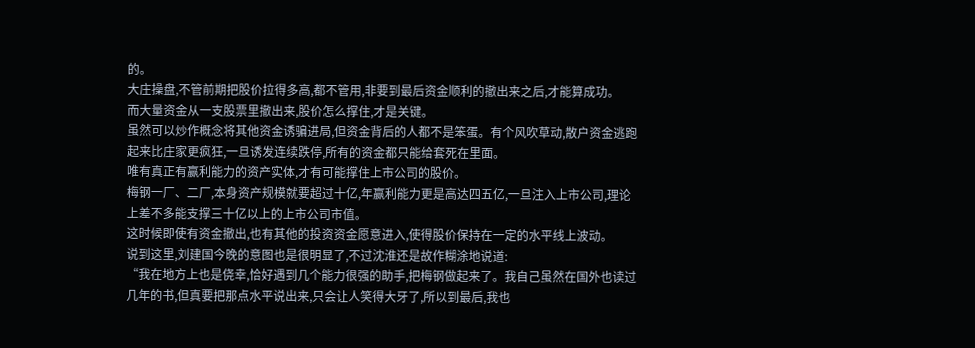的。
大庄操盘,不管前期把股价拉得多高,都不管用,非要到最后资金顺利的撤出来之后,才能算成功。
而大量资金从一支股票里撤出来,股价怎么撑住,才是关键。
虽然可以炒作概念将其他资金诱骗进局,但资金背后的人都不是笨蛋。有个风吹草动,散户资金逃跑起来比庄家更疯狂,一旦诱发连续跌停,所有的资金都只能给套死在里面。
唯有真正有赢利能力的资产实体,才有可能撑住上市公司的股价。
梅钢一厂、二厂,本身资产规模就要超过十亿,年赢利能力更是高达四五亿,一旦注入上市公司,理论上差不多能支撑三十亿以上的上市公司市值。
这时候即使有资金撤出,也有其他的投资资金愿意进入,使得股价保持在一定的水平线上波动。
说到这里,刘建国今晚的意图也是很明显了,不过沈淮还是故作糊涂地说道:
“我在地方上也是侥幸,恰好遇到几个能力很强的助手,把梅钢做起来了。我自己虽然在国外也读过几年的书,但真要把那点水平说出来,只会让人笑得大牙了,所以到最后,我也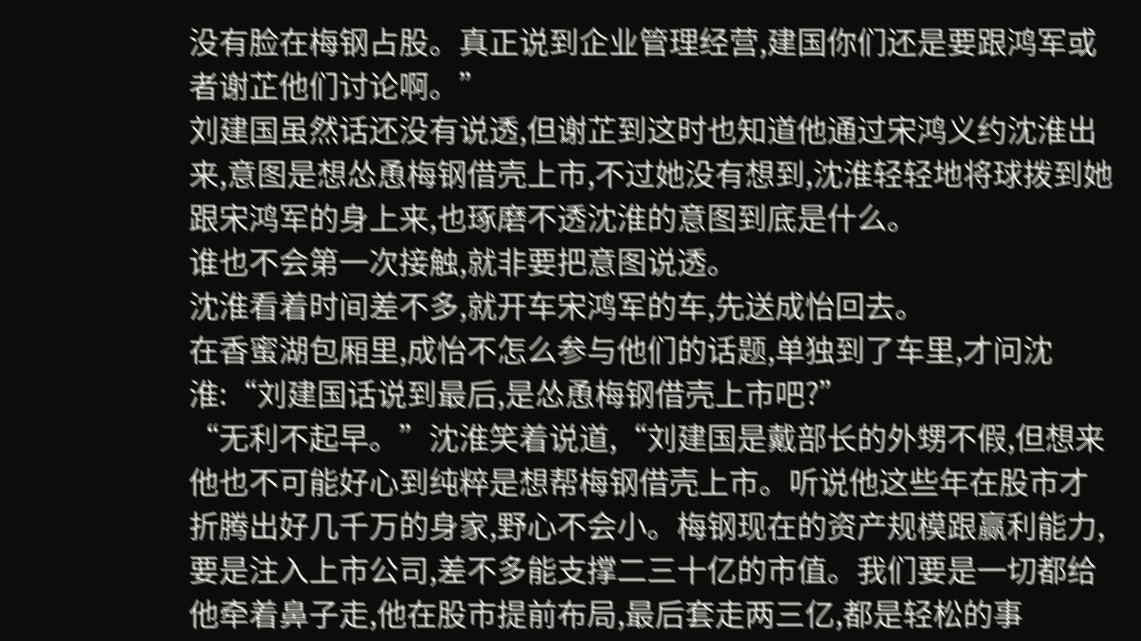没有脸在梅钢占股。真正说到企业管理经营,建国你们还是要跟鸿军或者谢芷他们讨论啊。”
刘建国虽然话还没有说透,但谢芷到这时也知道他通过宋鸿义约沈淮出来,意图是想怂恿梅钢借壳上市,不过她没有想到,沈淮轻轻地将球拨到她跟宋鸿军的身上来,也琢磨不透沈淮的意图到底是什么。
谁也不会第一次接触,就非要把意图说透。
沈淮看着时间差不多,就开车宋鸿军的车,先送成怡回去。
在香蜜湖包厢里,成怡不怎么参与他们的话题,单独到了车里,才问沈淮:“刘建国话说到最后,是怂恿梅钢借壳上市吧?”
“无利不起早。”沈淮笑着说道,“刘建国是戴部长的外甥不假,但想来他也不可能好心到纯粹是想帮梅钢借壳上市。听说他这些年在股市才折腾出好几千万的身家,野心不会小。梅钢现在的资产规模跟赢利能力,要是注入上市公司,差不多能支撑二三十亿的市值。我们要是一切都给他牵着鼻子走,他在股市提前布局,最后套走两三亿,都是轻松的事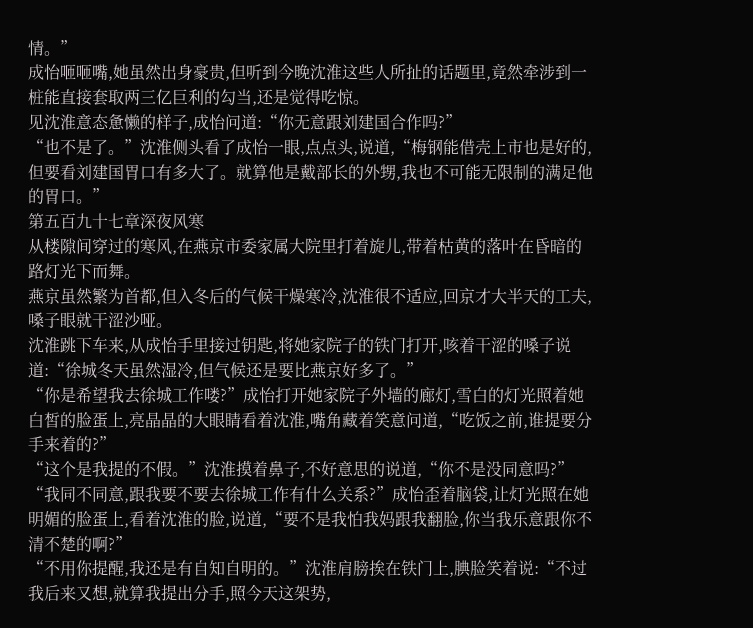情。”
成怡咂咂嘴,她虽然出身豪贵,但听到今晚沈淮这些人所扯的话题里,竟然牵涉到一桩能直接套取两三亿巨利的勾当,还是觉得吃惊。
见沈淮意态惫懒的样子,成怡问道:“你无意跟刘建国合作吗?”
“也不是了。”沈淮侧头看了成怡一眼,点点头,说道,“梅钢能借壳上市也是好的,但要看刘建国胃口有多大了。就算他是戴部长的外甥,我也不可能无限制的满足他的胃口。”
第五百九十七章深夜风寒
从楼隙间穿过的寒风,在燕京市委家属大院里打着旋儿,带着枯黄的落叶在昏暗的路灯光下而舞。
燕京虽然繁为首都,但入冬后的气候干燥寒冷,沈淮很不适应,回京才大半天的工夫,嗓子眼就干涩沙哑。
沈淮跳下车来,从成怡手里接过钥匙,将她家院子的铁门打开,咳着干涩的嗓子说道:“徐城冬天虽然湿冷,但气候还是要比燕京好多了。”
“你是希望我去徐城工作喽?”成怡打开她家院子外墙的廊灯,雪白的灯光照着她白皙的脸蛋上,亮晶晶的大眼睛看着沈淮,嘴角藏着笑意问道,“吃饭之前,谁提要分手来着的?”
“这个是我提的不假。”沈淮摸着鼻子,不好意思的说道,“你不是没同意吗?”
“我同不同意,跟我要不要去徐城工作有什么关系?”成怡歪着脑袋,让灯光照在她明媚的脸蛋上,看着沈淮的脸,说道,“要不是我怕我妈跟我翻脸,你当我乐意跟你不清不楚的啊?”
“不用你提醒,我还是有自知自明的。”沈淮肩膀挨在铁门上,腆脸笑着说:“不过我后来又想,就算我提出分手,照今天这架势,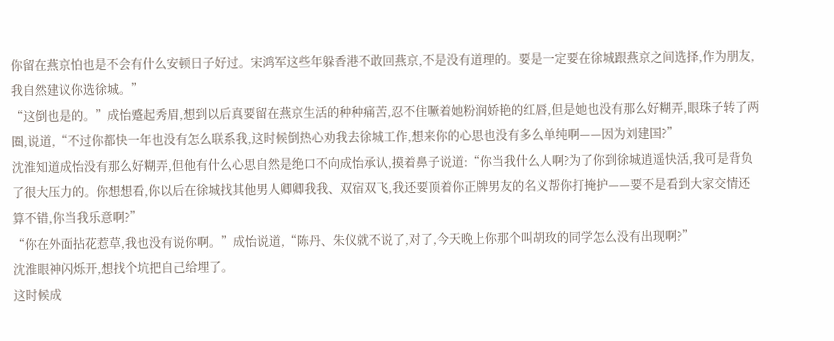你留在燕京怕也是不会有什么安顿日子好过。宋鸿军这些年躲香港不敢回燕京,不是没有道理的。要是一定要在徐城跟燕京之间选择,作为朋友,我自然建议你选徐城。”
“这倒也是的。”成怡蹙起秀眉,想到以后真要留在燕京生活的种种痛苦,忍不住噘着她粉润娇艳的红唇,但是她也没有那么好糊弄,眼珠子转了两圈,说道,“不过你都快一年也没有怎么联系我,这时候倒热心劝我去徐城工作,想来你的心思也没有多么单纯啊——因为刘建国?”
沈淮知道成怡没有那么好糊弄,但他有什么心思自然是绝口不向成怡承认,摸着鼻子说道:“你当我什么人啊?为了你到徐城逍遥快活,我可是背负了很大压力的。你想想看,你以后在徐城找其他男人卿卿我我、双宿双飞,我还要顶着你正牌男友的名义帮你打掩护——要不是看到大家交情还算不错,你当我乐意啊?”
“你在外面拈花惹草,我也没有说你啊。”成怡说道,“陈丹、朱仪就不说了,对了,今天晚上你那个叫胡玫的同学怎么没有出现啊?”
沈淮眼神闪烁开,想找个坑把自己给埋了。
这时候成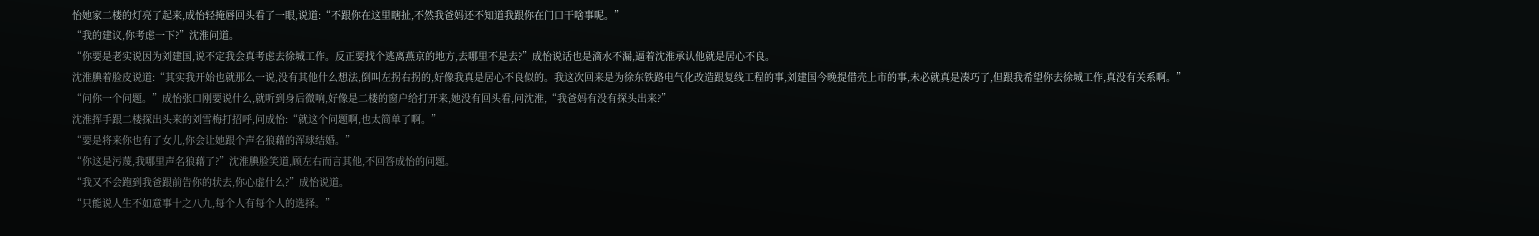怡她家二楼的灯亮了起来,成怡轻掩唇回头看了一眼,说道:“不跟你在这里瞎扯,不然我爸妈还不知道我跟你在门口干啥事呢。”
“我的建议,你考虑一下?”沈淮问道。
“你要是老实说因为刘建国,说不定我会真考虑去徐城工作。反正要找个逃离燕京的地方,去哪里不是去?”成怡说话也是滴水不漏,逼着沈淮承认他就是居心不良。
沈淮腆着脸皮说道:“其实我开始也就那么一说,没有其他什么想法,倒叫左拐右拐的,好像我真是居心不良似的。我这次回来是为徐东铁路电气化改造跟复线工程的事,刘建国今晚提借壳上市的事,未必就真是凑巧了,但跟我希望你去徐城工作,真没有关系啊。”
“问你一个问题。”成怡张口刚要说什么,就听到身后微响,好像是二楼的窗户给打开来,她没有回头看,问沈淮,“我爸妈有没有探头出来?”
沈淮挥手跟二楼探出头来的刘雪梅打招呼,问成怡:“就这个问题啊,也太简单了啊。”
“要是将来你也有了女儿,你会让她跟个声名狼藉的浑球结婚。”
“你这是污蔑,我哪里声名狼藉了?”沈淮腆脸笑道,顾左右而言其他,不回答成怡的问题。
“我又不会跑到我爸跟前告你的状去,你心虚什么?”成怡说道。
“只能说人生不如意事十之八九,每个人有每个人的选择。”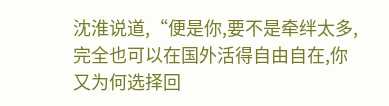沈淮说道,“便是你,要不是牵绊太多,完全也可以在国外活得自由自在,你又为何选择回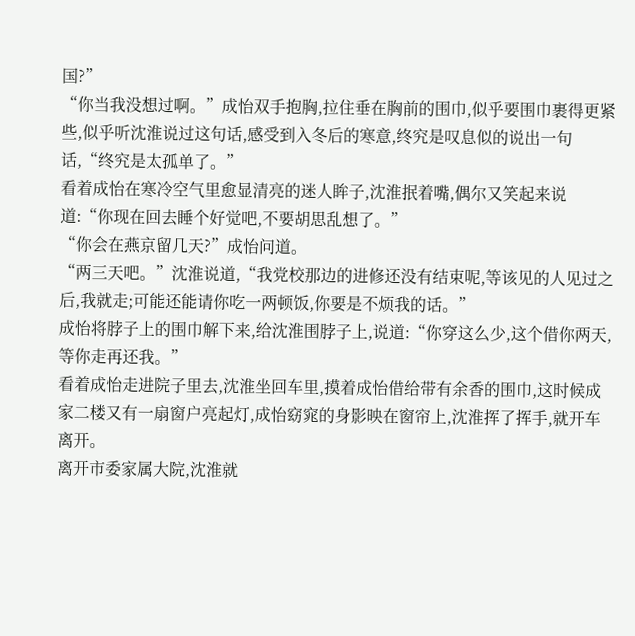国?”
“你当我没想过啊。”成怡双手抱胸,拉住垂在胸前的围巾,似乎要围巾裹得更紧些,似乎听沈淮说过这句话,感受到入冬后的寒意,终究是叹息似的说出一句话,“终究是太孤单了。”
看着成怡在寒冷空气里愈显清亮的迷人眸子,沈淮抿着嘴,偶尔又笑起来说道:“你现在回去睡个好觉吧,不要胡思乱想了。”
“你会在燕京留几天?”成怡问道。
“两三天吧。”沈淮说道,“我党校那边的进修还没有结束呢,等该见的人见过之后,我就走;可能还能请你吃一两顿饭,你要是不烦我的话。”
成怡将脖子上的围巾解下来,给沈淮围脖子上,说道:“你穿这么少,这个借你两天,等你走再还我。”
看着成怡走进院子里去,沈淮坐回车里,摸着成怡借给带有余香的围巾,这时候成家二楼又有一扇窗户亮起灯,成怡窈窕的身影映在窗帘上,沈淮挥了挥手,就开车离开。
离开市委家属大院,沈淮就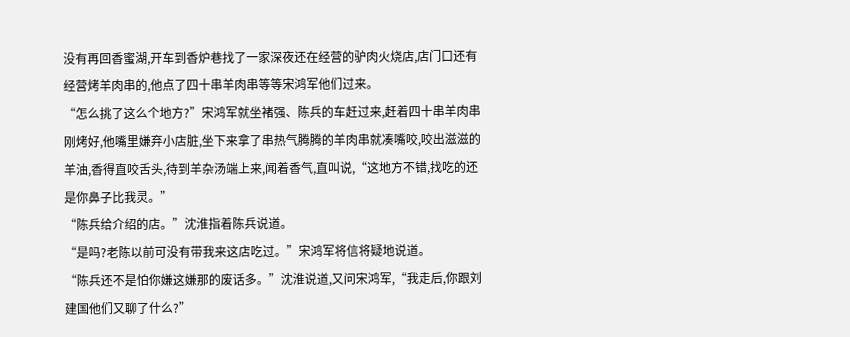没有再回香蜜湖,开车到香炉巷找了一家深夜还在经营的驴肉火烧店,店门口还有经营烤羊肉串的,他点了四十串羊肉串等等宋鸿军他们过来。
“怎么挑了这么个地方?”宋鸿军就坐褚强、陈兵的车赶过来,赶着四十串羊肉串刚烤好,他嘴里嫌弃小店脏,坐下来拿了串热气腾腾的羊肉串就凑嘴咬,咬出滋滋的羊油,香得直咬舌头,待到羊杂汤端上来,闻着香气,直叫说,“这地方不错,找吃的还是你鼻子比我灵。”
“陈兵给介绍的店。”沈淮指着陈兵说道。
“是吗?老陈以前可没有带我来这店吃过。”宋鸿军将信将疑地说道。
“陈兵还不是怕你嫌这嫌那的废话多。”沈淮说道,又问宋鸿军,“我走后,你跟刘建国他们又聊了什么?”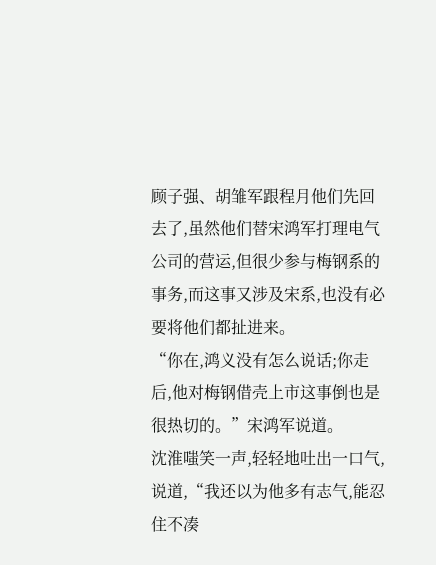顾子强、胡雏军跟程月他们先回去了,虽然他们替宋鸿军打理电气公司的营运,但很少参与梅钢系的事务,而这事又涉及宋系,也没有必要将他们都扯进来。
“你在,鸿义没有怎么说话;你走后,他对梅钢借壳上市这事倒也是很热切的。”宋鸿军说道。
沈淮嗤笑一声,轻轻地吐出一口气,说道,“我还以为他多有志气,能忍住不凑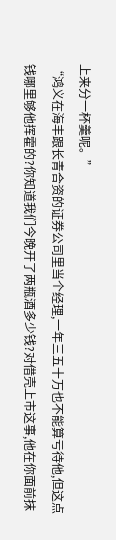上来分一杯羹呢。”
“鸿义在海丰跟长青合资的证券公司里当个经理,一年三五十万也不能算亏待他,但这点钱哪里够他挥霍的?你知道我们今晚开了两瓶酒多少钱?对借壳上市这事,他在你面前抹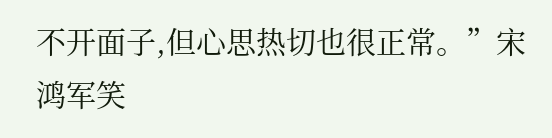不开面子,但心思热切也很正常。”宋鸿军笑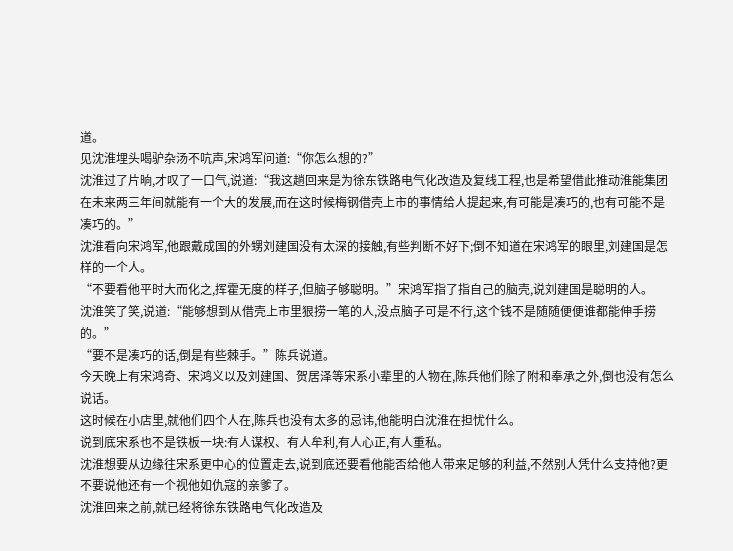道。
见沈淮埋头喝驴杂汤不吭声,宋鸿军问道:“你怎么想的?”
沈淮过了片晌,才叹了一口气,说道:“我这趟回来是为徐东铁路电气化改造及复线工程,也是希望借此推动淮能集团在未来两三年间就能有一个大的发展,而在这时候梅钢借壳上市的事情给人提起来,有可能是凑巧的,也有可能不是凑巧的。”
沈淮看向宋鸿军,他跟戴成国的外甥刘建国没有太深的接触,有些判断不好下;倒不知道在宋鸿军的眼里,刘建国是怎样的一个人。
“不要看他平时大而化之,挥霍无度的样子,但脑子够聪明。”宋鸿军指了指自己的脑壳,说刘建国是聪明的人。
沈淮笑了笑,说道:“能够想到从借壳上市里狠捞一笔的人,没点脑子可是不行,这个钱不是随随便便谁都能伸手捞的。”
“要不是凑巧的话,倒是有些棘手。”陈兵说道。
今天晚上有宋鸿奇、宋鸿义以及刘建国、贺居泽等宋系小辈里的人物在,陈兵他们除了附和奉承之外,倒也没有怎么说话。
这时候在小店里,就他们四个人在,陈兵也没有太多的忌讳,他能明白沈淮在担忧什么。
说到底宋系也不是铁板一块:有人谋权、有人牟利,有人心正,有人重私。
沈淮想要从边缘往宋系更中心的位置走去,说到底还要看他能否给他人带来足够的利益,不然别人凭什么支持他?更不要说他还有一个视他如仇寇的亲爹了。
沈淮回来之前,就已经将徐东铁路电气化改造及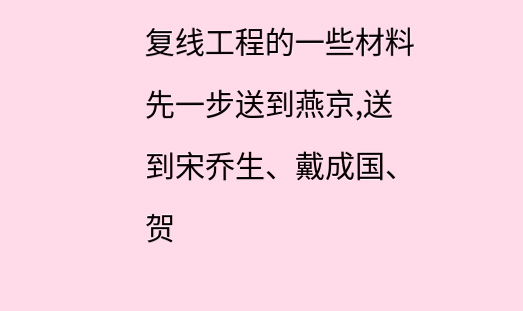复线工程的一些材料先一步送到燕京,送到宋乔生、戴成国、贺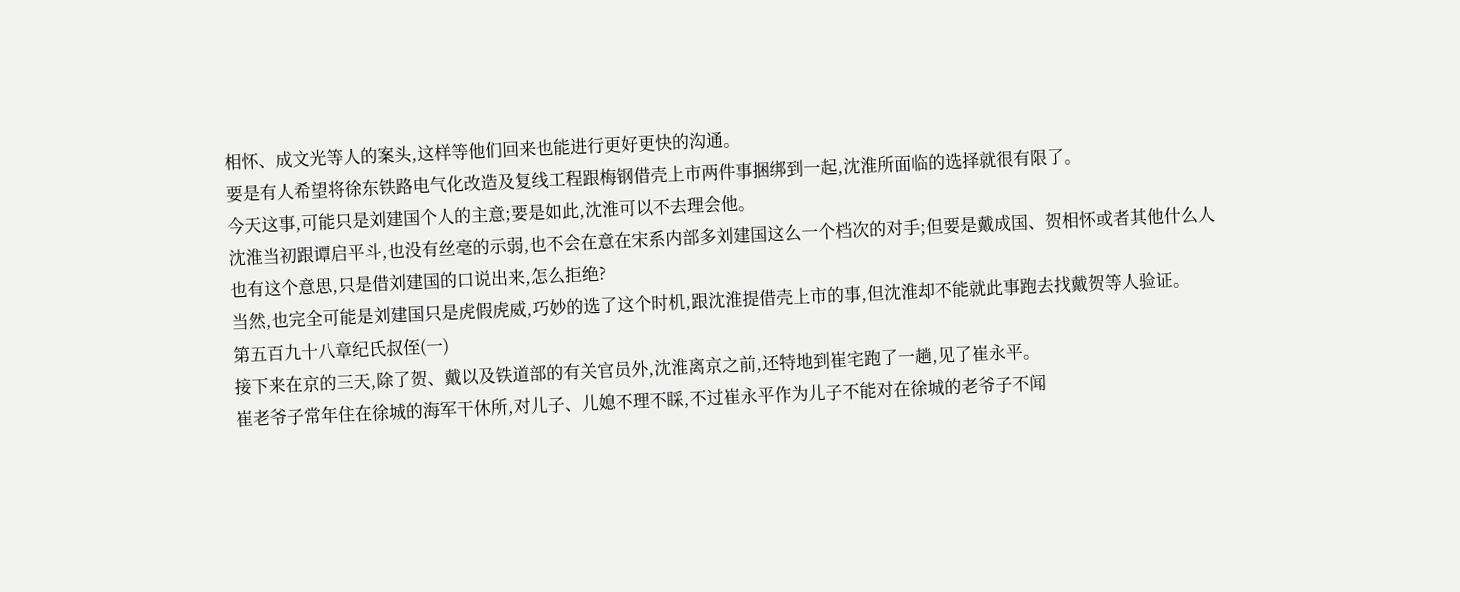相怀、成文光等人的案头,这样等他们回来也能进行更好更快的沟通。
要是有人希望将徐东铁路电气化改造及复线工程跟梅钢借壳上市两件事捆绑到一起,沈淮所面临的选择就很有限了。
今天这事,可能只是刘建国个人的主意;要是如此,沈淮可以不去理会他。
沈淮当初跟谭启平斗,也没有丝毫的示弱,也不会在意在宋系内部多刘建国这么一个档次的对手;但要是戴成国、贺相怀或者其他什么人也有这个意思,只是借刘建国的口说出来,怎么拒绝?
当然,也完全可能是刘建国只是虎假虎威,巧妙的选了这个时机,跟沈淮提借壳上市的事,但沈淮却不能就此事跑去找戴贺等人验证。
第五百九十八章纪氏叔侄(一)
接下来在京的三天,除了贺、戴以及铁道部的有关官员外,沈淮离京之前,还特地到崔宅跑了一趟,见了崔永平。
崔老爷子常年住在徐城的海军干休所,对儿子、儿媳不理不睬,不过崔永平作为儿子不能对在徐城的老爷子不闻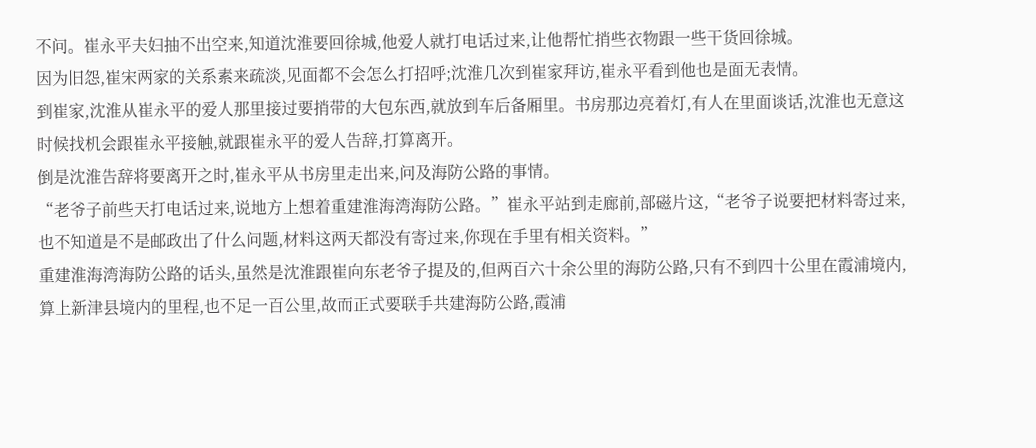不问。崔永平夫妇抽不出空来,知道沈淮要回徐城,他爱人就打电话过来,让他帮忙捎些衣物跟一些干货回徐城。
因为旧怨,崔宋两家的关系素来疏淡,见面都不会怎么打招呼;沈淮几次到崔家拜访,崔永平看到他也是面无表情。
到崔家,沈淮从崔永平的爱人那里接过要捎带的大包东西,就放到车后备厢里。书房那边亮着灯,有人在里面谈话,沈淮也无意这时候找机会跟崔永平接触,就跟崔永平的爱人告辞,打算离开。
倒是沈淮告辞将要离开之时,崔永平从书房里走出来,问及海防公路的事情。
“老爷子前些天打电话过来,说地方上想着重建淮海湾海防公路。”崔永平站到走廊前,部磁片这,“老爷子说要把材料寄过来,也不知道是不是邮政出了什么问题,材料这两天都没有寄过来,你现在手里有相关资料。”
重建淮海湾海防公路的话头,虽然是沈淮跟崔向东老爷子提及的,但两百六十余公里的海防公路,只有不到四十公里在霞浦境内,算上新津县境内的里程,也不足一百公里,故而正式要联手共建海防公路,霞浦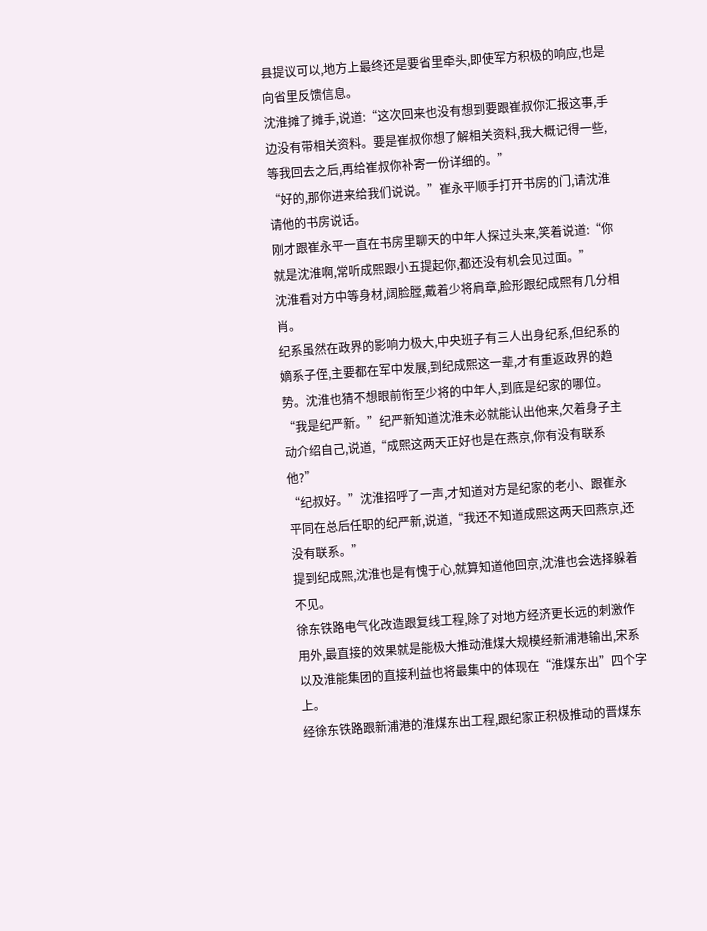县提议可以,地方上最终还是要省里牵头,即使军方积极的响应,也是向省里反馈信息。
沈淮摊了摊手,说道:“这次回来也没有想到要跟崔叔你汇报这事,手边没有带相关资料。要是崔叔你想了解相关资料,我大概记得一些,等我回去之后,再给崔叔你补寄一份详细的。”
“好的,那你进来给我们说说。”崔永平顺手打开书房的门,请沈淮请他的书房说话。
刚才跟崔永平一直在书房里聊天的中年人探过头来,笑着说道:“你就是沈淮啊,常听成熙跟小五提起你,都还没有机会见过面。”
沈淮看对方中等身材,阔脸膛,戴着少将肩章,脸形跟纪成熙有几分相肖。
纪系虽然在政界的影响力极大,中央班子有三人出身纪系,但纪系的嫡系子侄,主要都在军中发展,到纪成熙这一辈,才有重返政界的趋势。沈淮也猜不想眼前衔至少将的中年人,到底是纪家的哪位。
“我是纪严新。”纪严新知道沈淮未必就能认出他来,欠着身子主动介绍自己,说道,“成熙这两天正好也是在燕京,你有没有联系他?”
“纪叔好。”沈淮招呼了一声,才知道对方是纪家的老小、跟崔永平同在总后任职的纪严新,说道,“我还不知道成熙这两天回燕京,还没有联系。”
提到纪成熙,沈淮也是有愧于心,就算知道他回京,沈淮也会选择躲着不见。
徐东铁路电气化改造跟复线工程,除了对地方经济更长远的刺激作用外,最直接的效果就是能极大推动淮煤大规模经新浦港输出,宋系以及淮能集团的直接利益也将最集中的体现在“淮煤东出”四个字上。
经徐东铁路跟新浦港的淮煤东出工程,跟纪家正积极推动的晋煤东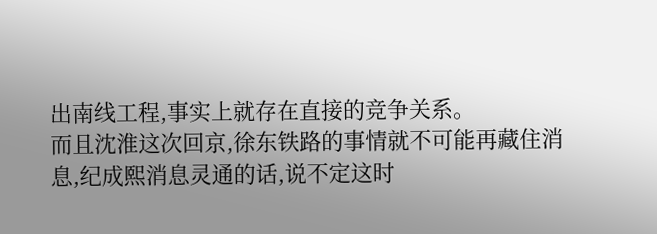出南线工程,事实上就存在直接的竞争关系。
而且沈淮这次回京,徐东铁路的事情就不可能再藏住消息,纪成熙消息灵通的话,说不定这时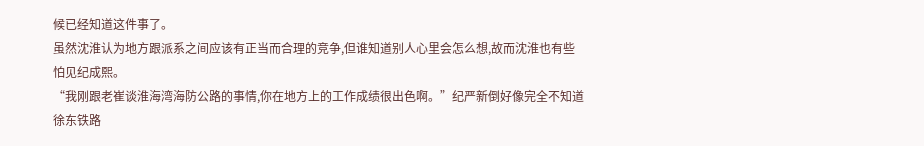候已经知道这件事了。
虽然沈淮认为地方跟派系之间应该有正当而合理的竞争,但谁知道别人心里会怎么想,故而沈淮也有些怕见纪成熙。
“我刚跟老崔谈淮海湾海防公路的事情,你在地方上的工作成绩很出色啊。”纪严新倒好像完全不知道徐东铁路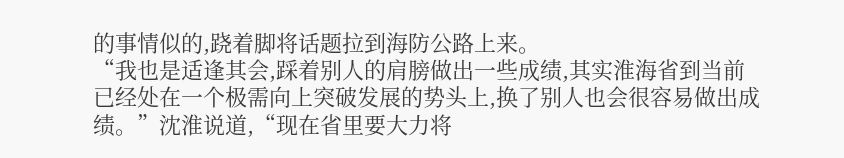的事情似的,跷着脚将话题拉到海防公路上来。
“我也是适逢其会,踩着别人的肩膀做出一些成绩,其实淮海省到当前已经处在一个极需向上突破发展的势头上,换了别人也会很容易做出成绩。”沈淮说道,“现在省里要大力将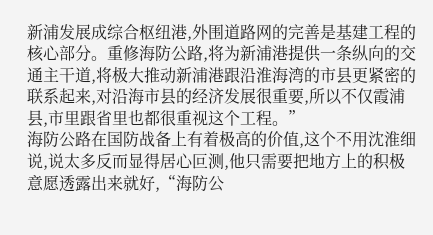新浦发展成综合枢纽港,外围道路网的完善是基建工程的核心部分。重修海防公路,将为新浦港提供一条纵向的交通主干道,将极大推动新浦港跟沿淮海湾的市县更紧密的联系起来,对沿海市县的经济发展很重要,所以不仅霞浦县,市里跟省里也都很重视这个工程。”
海防公路在国防战备上有着极高的价值,这个不用沈淮细说,说太多反而显得居心叵测,他只需要把地方上的积极意愿透露出来就好,“海防公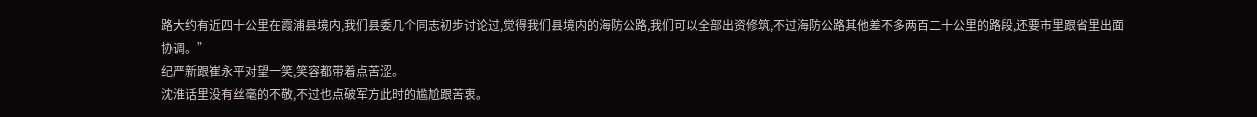路大约有近四十公里在霞浦县境内,我们县委几个同志初步讨论过,觉得我们县境内的海防公路,我们可以全部出资修筑,不过海防公路其他差不多两百二十公里的路段,还要市里跟省里出面协调。”
纪严新跟崔永平对望一笑,笑容都带着点苦涩。
沈淮话里没有丝毫的不敬,不过也点破军方此时的尴尬跟苦衷。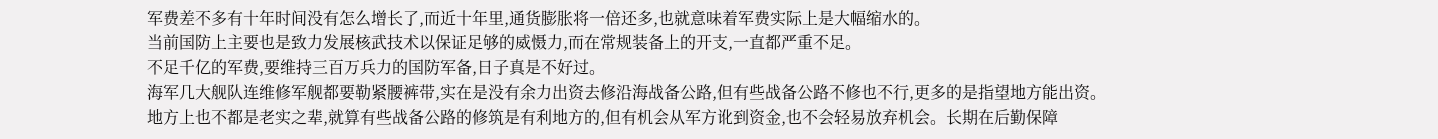军费差不多有十年时间没有怎么增长了,而近十年里,通货膨胀将一倍还多,也就意味着军费实际上是大幅缩水的。
当前国防上主要也是致力发展核武技术以保证足够的威慑力,而在常规装备上的开支,一直都严重不足。
不足千亿的军费,要维持三百万兵力的国防军备,日子真是不好过。
海军几大舰队连维修军舰都要勒紧腰裤带,实在是没有余力出资去修沿海战备公路,但有些战备公路不修也不行,更多的是指望地方能出资。
地方上也不都是老实之辈,就算有些战备公路的修筑是有利地方的,但有机会从军方讹到资金,也不会轻易放弃机会。长期在后勤保障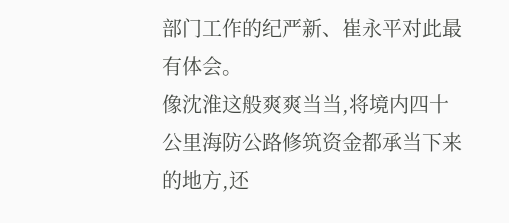部门工作的纪严新、崔永平对此最有体会。
像沈淮这般爽爽当当,将境内四十公里海防公路修筑资金都承当下来的地方,还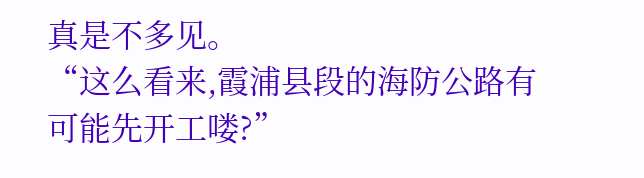真是不多见。
“这么看来,霞浦县段的海防公路有可能先开工喽?”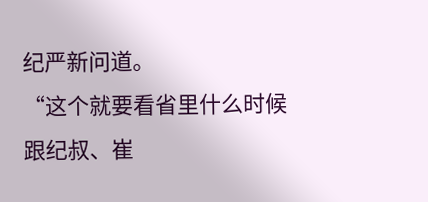纪严新问道。
“这个就要看省里什么时候跟纪叔、崔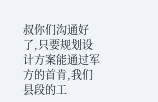叔你们沟通好了,只要规划设计方案能通过军方的首肯,我们县段的工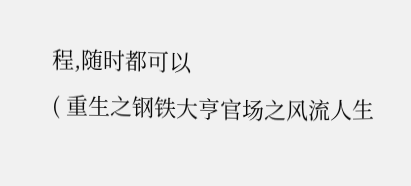程,随时都可以
( 重生之钢铁大亨官场之风流人生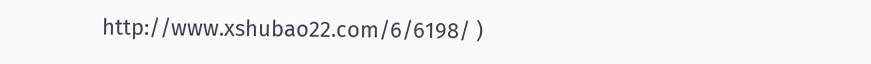http://www.xshubao22.com/6/6198/ )